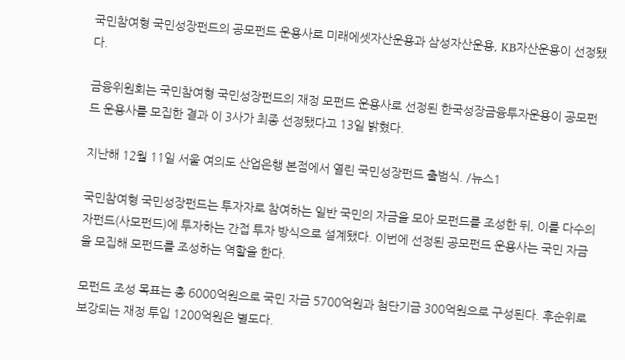국민참여형 국민성장펀드의 공모펀드 운용사로 미래에셋자산운용과 삼성자산운용, KB자산운용이 선정됐다.

금융위원회는 국민참여형 국민성장펀드의 재정 모펀드 운용사로 선정된 한국성장금융투자운용이 공모펀드 운용사를 모집한 결과 이 3사가 최종 선정됐다고 13일 밝혔다.

지난해 12월 11일 서울 여의도 산업은행 본점에서 열린 국민성장펀드 출범식. /뉴스1

국민참여형 국민성장펀드는 투자자로 참여하는 일반 국민의 자금을 모아 모펀드를 조성한 뒤, 이를 다수의 자펀드(사모펀드)에 투자하는 간접 투자 방식으로 설계됐다. 이번에 선정된 공모펀드 운용사는 국민 자금을 모집해 모펀드를 조성하는 역할을 한다.

모펀드 조성 목표는 총 6000억원으로 국민 자금 5700억원과 첨단기금 300억원으로 구성된다. 후순위로 보강되는 재정 투입 1200억원은 별도다.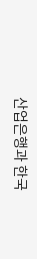산업은행과 한국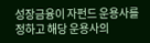성장금융이 자펀드 운용사를 정하고 해당 운용사의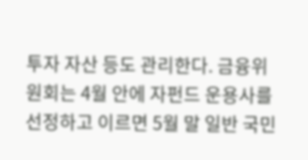투자 자산 등도 관리한다. 금융위원회는 4월 안에 자펀드 운용사를 선정하고 이르면 5월 말 일반 국민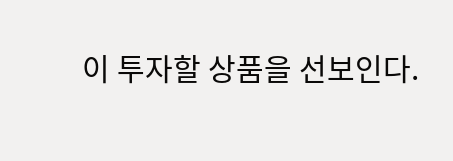이 투자할 상품을 선보인다.